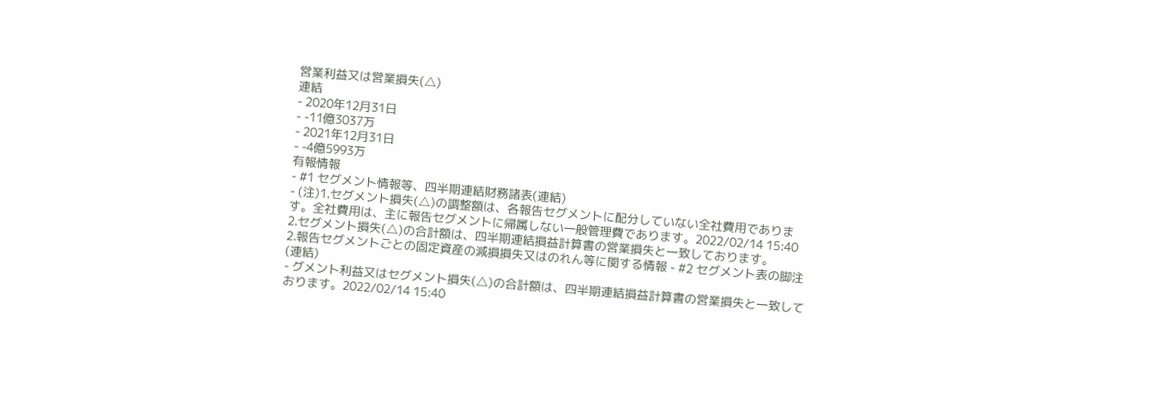営業利益又は営業損失(△)
連結
- 2020年12月31日
- -11億3037万
- 2021年12月31日
- -4億5993万
有報情報
- #1 セグメント情報等、四半期連結財務諸表(連結)
- (注)1.セグメント損失(△)の調整額は、各報告セグメントに配分していない全社費用であります。全社費用は、主に報告セグメントに帰属しない一般管理費であります。2022/02/14 15:40
2.セグメント損失(△)の合計額は、四半期連結損益計算書の営業損失と一致しております。
2.報告セグメントごとの固定資産の減損損失又はのれん等に関する情報 - #2 セグメント表の脚注(連結)
- グメント利益又はセグメント損失(△)の合計額は、四半期連結損益計算書の営業損失と一致しております。2022/02/14 15:40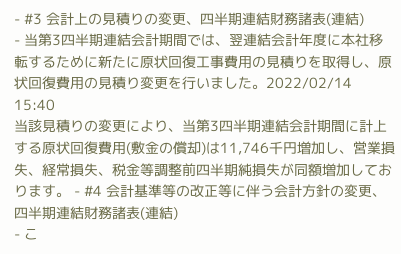- #3 会計上の見積りの変更、四半期連結財務諸表(連結)
- 当第3四半期連結会計期間では、翌連結会計年度に本社移転するために新たに原状回復工事費用の見積りを取得し、原状回復費用の見積り変更を行いました。2022/02/14 15:40
当該見積りの変更により、当第3四半期連結会計期間に計上する原状回復費用(敷金の償却)は11,746千円増加し、営業損失、経常損失、税金等調整前四半期純損失が同額増加しております。 - #4 会計基準等の改正等に伴う会計方針の変更、四半期連結財務諸表(連結)
- こ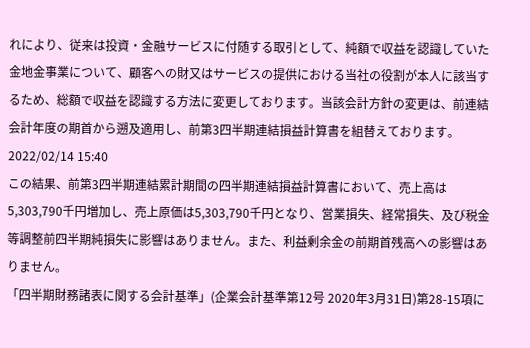れにより、従来は投資・金融サービスに付随する取引として、純額で収益を認識していた金地金事業について、顧客への財又はサービスの提供における当社の役割が本人に該当するため、総額で収益を認識する方法に変更しております。当該会計方針の変更は、前連結会計年度の期首から遡及適用し、前第3四半期連結損益計算書を組替えております。2022/02/14 15:40
この結果、前第3四半期連結累計期間の四半期連結損益計算書において、売上高は5,303,790千円増加し、売上原価は5,303,790千円となり、営業損失、経常損失、及び税金等調整前四半期純損失に影響はありません。また、利益剰余金の前期首残高への影響はありません。
「四半期財務諸表に関する会計基準」(企業会計基準第12号 2020年3月31日)第28-15項に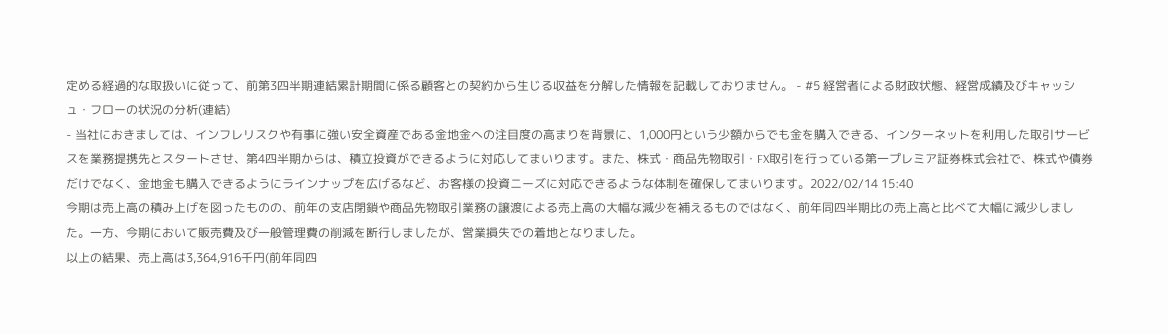定める経過的な取扱いに従って、前第3四半期連結累計期間に係る顧客との契約から生じる収益を分解した情報を記載しておりません。 - #5 経営者による財政状態、経営成績及びキャッシュ・フローの状況の分析(連結)
- 当社におきましては、インフレリスクや有事に強い安全資産である金地金への注目度の高まりを背景に、1,000円という少額からでも金を購入できる、インターネットを利用した取引サービスを業務提携先とスタートさせ、第4四半期からは、積立投資ができるように対応してまいります。また、株式・商品先物取引・FX取引を行っている第一プレミア証券株式会社で、株式や債券だけでなく、金地金も購入できるようにラインナップを広げるなど、お客様の投資ニーズに対応できるような体制を確保してまいります。2022/02/14 15:40
今期は売上高の積み上げを図ったものの、前年の支店閉鎖や商品先物取引業務の譲渡による売上高の大幅な減少を補えるものではなく、前年同四半期比の売上高と比べて大幅に減少しました。一方、今期において販売費及び一般管理費の削減を断行しましたが、営業損失での着地となりました。
以上の結果、売上高は3,364,916千円(前年同四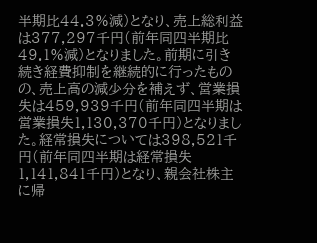半期比44.3%減)となり、売上総利益は377,297千円(前年同四半期比49.1%減)となりました。前期に引き続き経費抑制を継続的に行ったものの、売上高の減少分を補えず、営業損失は459,939千円(前年同四半期は営業損失1,130,370千円)となりました。経常損失については398,521千円(前年同四半期は経常損失1,141,841千円)となり、親会社株主に帰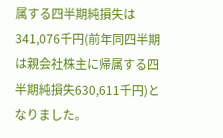属する四半期純損失は341,076千円(前年同四半期は親会社株主に帰属する四半期純損失630,611千円)となりました。